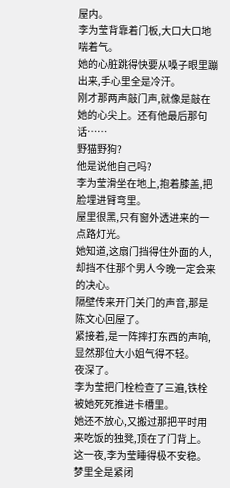屋内。
李为莹背靠着门板,大口大口地喘着气。
她的心脏跳得快要从嗓子眼里蹦出来,手心里全是冷汗。
刚才那两声敲门声,就像是敲在她的心尖上。还有他最后那句话……
野猫野狗?
他是说他自己吗?
李为莹滑坐在地上,抱着膝盖,把脸埋进臂弯里。
屋里很黑,只有窗外透进来的一点路灯光。
她知道,这扇门挡得住外面的人,却挡不住那个男人今晚一定会来的决心。
隔壁传来开门关门的声音,那是陈文心回屋了。
紧接着,是一阵摔打东西的声响,显然那位大小姐气得不轻。
夜深了。
李为莹把门栓检查了三遍,铁栓被她死死推进卡槽里。
她还不放心,又搬过那把平时用来吃饭的独凳,顶在了门背上。
这一夜,李为莹睡得极不安稳。梦里全是紧闭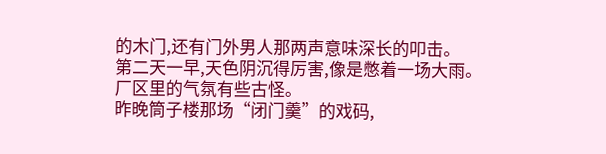的木门,还有门外男人那两声意味深长的叩击。
第二天一早,天色阴沉得厉害,像是憋着一场大雨。
厂区里的气氛有些古怪。
昨晚筒子楼那场“闭门羹”的戏码,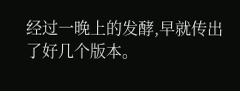经过一晚上的发酵,早就传出了好几个版本。